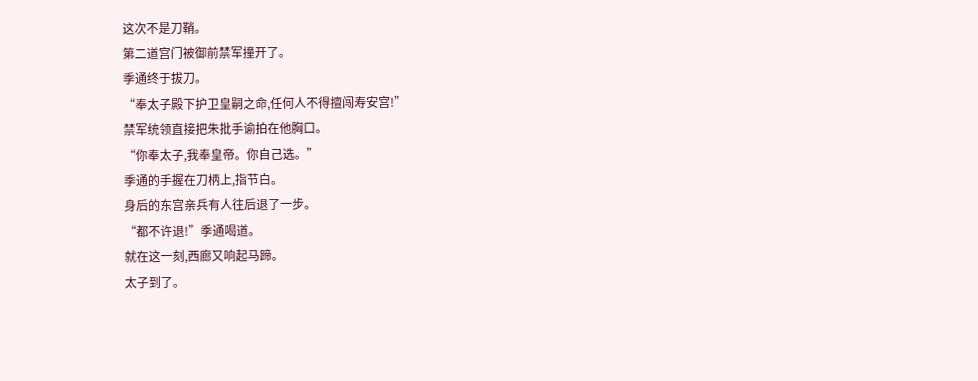这次不是刀鞘。
第二道宫门被御前禁军撞开了。
季通终于拔刀。
“奉太子殿下护卫皇嗣之命,任何人不得擅闯寿安宫!”
禁军统领直接把朱批手谕拍在他胸口。
“你奉太子,我奉皇帝。你自己选。”
季通的手握在刀柄上,指节白。
身后的东宫亲兵有人往后退了一步。
“都不许退!”季通喝道。
就在这一刻,西廊又响起马蹄。
太子到了。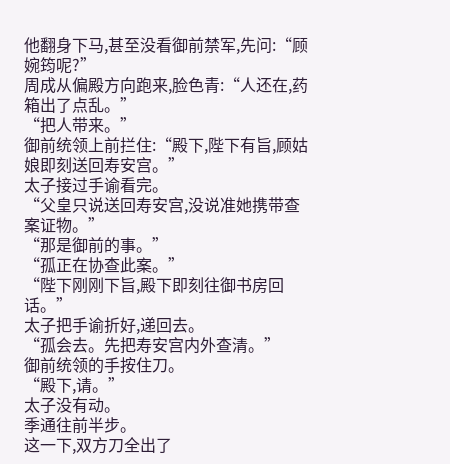他翻身下马,甚至没看御前禁军,先问:“顾婉筠呢?”
周成从偏殿方向跑来,脸色青:“人还在,药箱出了点乱。”
“把人带来。”
御前统领上前拦住:“殿下,陛下有旨,顾姑娘即刻送回寿安宫。”
太子接过手谕看完。
“父皇只说送回寿安宫,没说准她携带查案证物。”
“那是御前的事。”
“孤正在协查此案。”
“陛下刚刚下旨,殿下即刻往御书房回话。”
太子把手谕折好,递回去。
“孤会去。先把寿安宫内外查清。”
御前统领的手按住刀。
“殿下,请。”
太子没有动。
季通往前半步。
这一下,双方刀全出了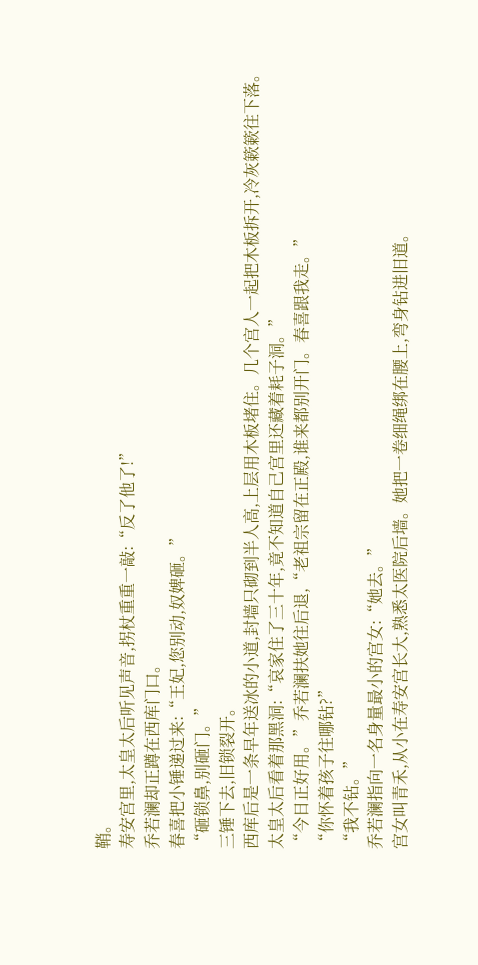鞘。
寿安宫里,太皇太后听见声音,拐杖重重一敲:“反了他了!”
乔若澜却正蹲在西库门口。
春喜把小锤递过来:“王妃,您别动,奴婢砸。”
“砸锁鼻,别砸门。”
三锤下去,旧锁裂开。
西库后是一条早年送冰的小道,封墙只砌到半人高,上层用木板堵住。几个宫人一起把木板拆开,冷灰簌簌往下落。
太皇太后看着那黑洞:“哀家住了三十年,竟不知道自己宫里还藏着耗子洞。”
“今日正好用。”乔若澜扶她往后退,“老祖宗留在正殿,谁来都别开门。春喜跟我走。”
“你怀着孩子往哪钻?”
“我不钻。”
乔若澜指向一名身量最小的宫女:“她去。”
宫女叫青禾,从小在寿安宫长大,熟悉太医院后墙。她把一卷细绳绑在腰上,弯身钻进旧道。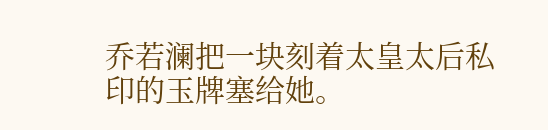乔若澜把一块刻着太皇太后私印的玉牌塞给她。